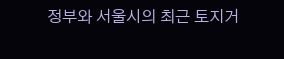정부와 서울시의 최근 토지거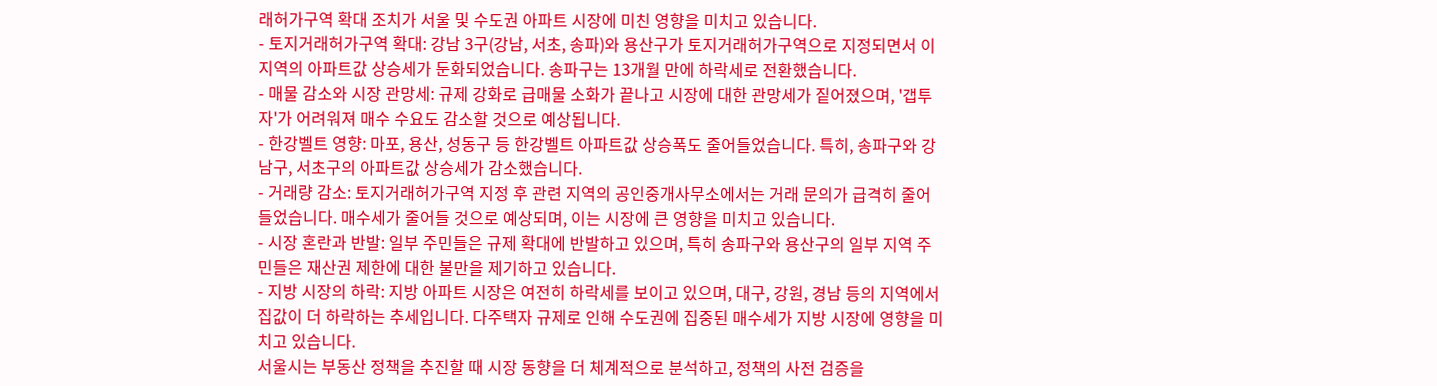래허가구역 확대 조치가 서울 및 수도권 아파트 시장에 미친 영향을 미치고 있습니다.
- 토지거래허가구역 확대: 강남 3구(강남, 서초, 송파)와 용산구가 토지거래허가구역으로 지정되면서 이 지역의 아파트값 상승세가 둔화되었습니다. 송파구는 13개월 만에 하락세로 전환했습니다.
- 매물 감소와 시장 관망세: 규제 강화로 급매물 소화가 끝나고 시장에 대한 관망세가 짙어졌으며, '갭투자'가 어려워져 매수 수요도 감소할 것으로 예상됩니다.
- 한강벨트 영향: 마포, 용산, 성동구 등 한강벨트 아파트값 상승폭도 줄어들었습니다. 특히, 송파구와 강남구, 서초구의 아파트값 상승세가 감소했습니다.
- 거래량 감소: 토지거래허가구역 지정 후 관련 지역의 공인중개사무소에서는 거래 문의가 급격히 줄어들었습니다. 매수세가 줄어들 것으로 예상되며, 이는 시장에 큰 영향을 미치고 있습니다.
- 시장 혼란과 반발: 일부 주민들은 규제 확대에 반발하고 있으며, 특히 송파구와 용산구의 일부 지역 주민들은 재산권 제한에 대한 불만을 제기하고 있습니다.
- 지방 시장의 하락: 지방 아파트 시장은 여전히 하락세를 보이고 있으며, 대구, 강원, 경남 등의 지역에서 집값이 더 하락하는 추세입니다. 다주택자 규제로 인해 수도권에 집중된 매수세가 지방 시장에 영향을 미치고 있습니다.
서울시는 부동산 정책을 추진할 때 시장 동향을 더 체계적으로 분석하고, 정책의 사전 검증을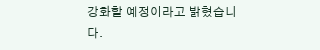강화할 예정이라고 밝혔습니다.